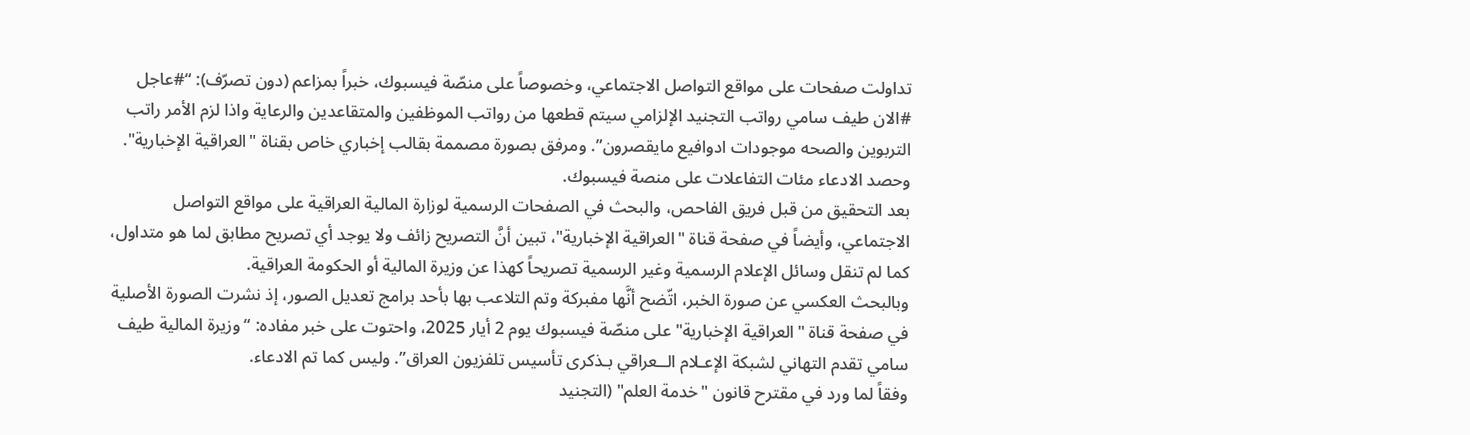تداولت صفحات على مواقع التواصل الاجتماعي، وخصوصاً على منصّة فيسبوك، خبراً بمزاعم (دون تصرّف): “#عاجل #الان طيف سامي رواتب التجنيد الإلزامي سيتم قطعها من رواتب الموظفين والمتقاعدين والرعاية واذا لزم الأمر راتب التربوين والصحه موجودات ادوافيع مايقصرون”. ومرفق بصورة مصممة بقالب إخباري خاص بقناة "العراقية الإخبارية". وحصد الادعاء مئات التفاعلات على منصة فيسبوك.
بعد التحقيق من قبل فريق الفاحص، والبحث في الصفحات الرسمية لوزارة المالية العراقية على مواقع التواصل الاجتماعي، وأيضاً في صفحة قناة "العراقية الإخبارية"، تبين أنَّ التصريح زائف ولا يوجد أي تصريح مطابق لما هو متداول، كما لم تنقل وسائل الإعلام الرسمية وغير الرسمية تصريحاً كهذا عن وزيرة المالية أو الحكومة العراقية.
وبالبحث العكسي عن صورة الخبر، اتّضح أنَّها مفبركة وتم التلاعب بها بأحد برامج تعديل الصور، إذ نشرت الصورة الأصلية في صفحة قناة "العراقية الإخبارية" على منصّة فيسبوك يوم 2 أيار 2025، واحتوت على خبر مفاده: “وزيرة المالية طيف سامي تقدم التهاني لشبكة الإعـلام الــعراقي بـذكرى تأسيس تلفزيون العراق”. وليس كما تم الادعاء.
وفقاً لما ورد في مقترح قانون "خدمة العلم" (التجنيد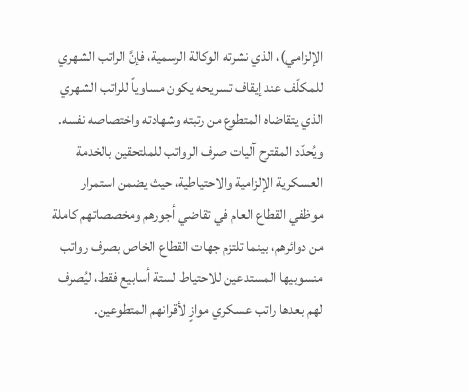الإلزامي)، الذي نشرته الوكالة الرسمية، فإنَّ الراتب الشهري للمكلّف عند إيقاف تسريحه يكون مساوياً للراتب الشهري الذي يتقاضاه المتطوع من رتبته وشهادته واختصاصه نفسه.
ويُحدّد المقترح آليات صرف الرواتب للملتحقين بالخدمة العسكرية الإلزامية والاحتياطية، حيث يضمن استمرار موظفي القطاع العام في تقاضي أجورهم ومخصصاتهم كاملة من دوائرهم، بينما تلتزم جهات القطاع الخاص بصرف رواتب منسوبيها المستدعين للاحتياط لستة أسابيع فقط، ليُصرف لهم بعدها راتب عسكري موازٍ لأقرانهم المتطوعين.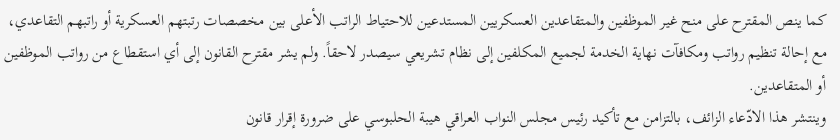كما ينص المقترح على منح غير الموظفين والمتقاعدين العسكريين المستدعين للاحتياط الراتب الأعلى بين مخصصات رتبتهم العسكرية أو راتبهم التقاعدي، مع إحالة تنظيم رواتب ومكافآت نهاية الخدمة لجميع المكلفين إلى نظام تشريعي سيصدر لاحقاً. ولم يشر مقترح القانون إلى أي استقطاع من رواتب الموظفين أو المتقاعدين.
وينتشر هذا الادّعاء الزائف، بالتزامن مع تأكيد رئيس مجلس النواب العراقي هيبة الحلبوسي على ضرورة إقرار قانون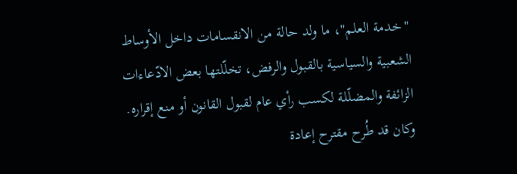"خدمة العلم"، ما ولد حالة من الانقسامات داخل الأوساط الشعبية والسياسية بالقبول والرفض، تخلّلتها بعض الادّعاءات الزائفة والمضلّلة لكسب رأي عام لقبول القانون أو منع إقراره.
وكان قد طُرح مقترح إعادة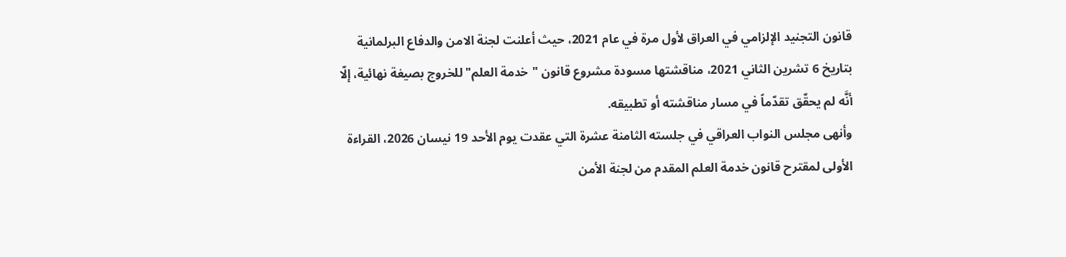قانون التجنيد الإلزامي في العراق لأول مرة في عام 2021، حيث أعلنت لجنة الامن والدفاع البرلمانية بتاريخ 6 تشرين الثاني 2021، مناقشتها مسودة مشروع قانون "خدمة العلم" للخروج بصيغة نهائية، إلّا أنَّه لم يحقّق تقدّماً في مسار مناقشته أو تطبيقه.
وأنهى مجلس النواب العراقي في جلسته الثامنة عشرة التي عقدت يوم الأحد 19 نيسان 2026، القراءة الأولى لمقترح قانون خدمة العلم المقدم من لجنة الأمن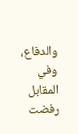والدفاع، وفي المقابل رفضت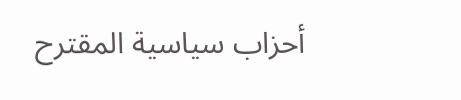أحزاب سياسية المقترح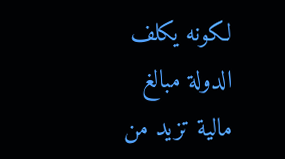لكونه يكلف الدولة مبالغ مالية تزيد من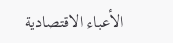الأعباء الاقتصادية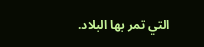التي تمر بها البلاد.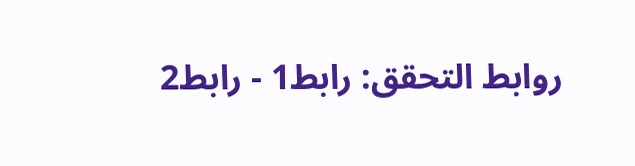روابط التحقق: رابط1 - رابط2